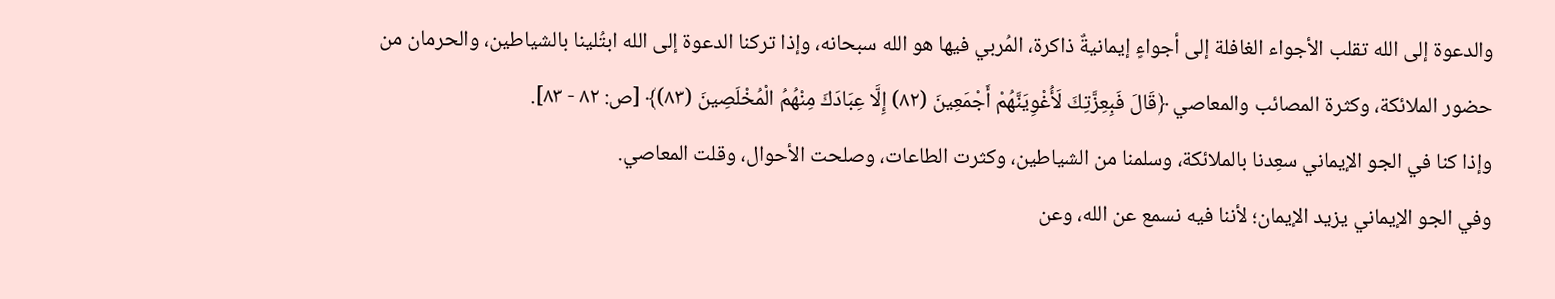والدعوة إلى الله تقلب الأجواء الغافلة إلى أجواءٍ إيمانيةٌ ذاكرة، المُربي فيها هو الله سبحانه، وإذا تركنا الدعوة إلى الله ابتُلينا بالشياطين، والحرمان من حضور الملائكة، وكثرة المصائب والمعاصي ﴿قَالَ فَبِعِزَّتِكَ لَأُغْوِيَنَّهُمْ أَجْمَعِينَ (٨٢) إِلَّا عِبَادَكَ مِنْهُمُ الْمُخْلَصِينَ (٨٣)﴾ [ص: ٨٢ - ٨٣].
وإذا كنا في الجو الإيماني سعِدنا بالملائكة، وسلمنا من الشياطين، وكثرت الطاعات، وصلحت الأحوال، وقلت المعاصي.
وفي الجو الإيماني يزيد الإيمان؛ لأننا فيه نسمع عن الله، وعن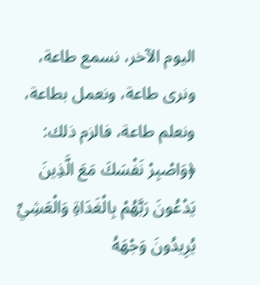اليوم الآخر، نسمع طاعة، ونرى طاعة، ونعمل بطاعة، ونعلم طاعة، فالزم ذلك: ﴿وَاصْبِرْ نَفْسَكَ مَعَ الَّذِينَ يَدْعُونَ رَبَّهُمْ بِالْغَدَاةِ وَالْعَشِيِّ يُرِيدُونَ وَجْهَهُ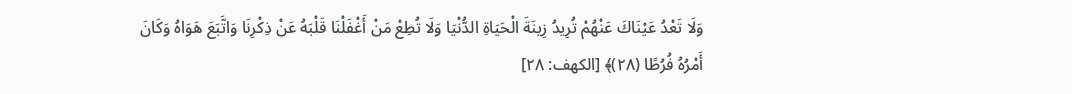وَلَا تَعْدُ عَيْنَاكَ عَنْهُمْ تُرِيدُ زِينَةَ الْحَيَاةِ الدُّنْيَا وَلَا تُطِعْ مَنْ أَغْفَلْنَا قَلْبَهُ عَنْ ذِكْرِنَا وَاتَّبَعَ هَوَاهُ وَكَانَ أَمْرُهُ فُرُطًا (٢٨)﴾ [الكهف: ٢٨]